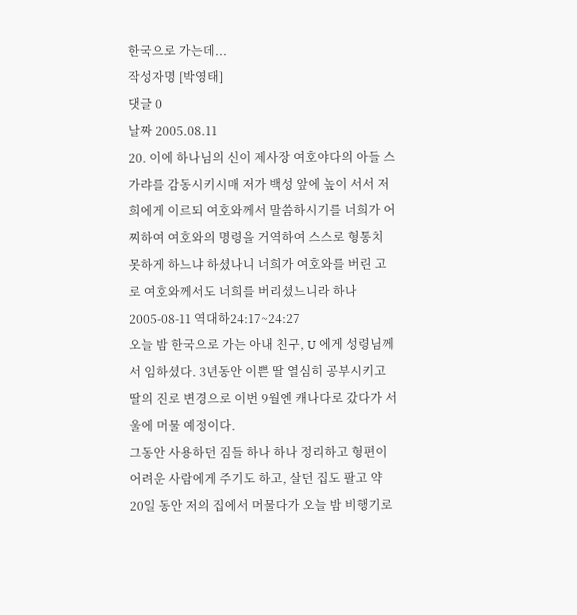한국으로 가는데...
작성자명 [박영태]
댓글 0
날짜 2005.08.11
20. 이에 하나님의 신이 제사장 여호야다의 아들 스가랴를 감동시키시매 저가 백성 앞에 높이 서서 저희에게 이르되 여호와께서 말씀하시기를 너희가 어찌하여 여호와의 명령을 거역하여 스스로 형통치 못하게 하느냐 하셨나니 너희가 여호와를 버린 고로 여호와께서도 너희를 버리셨느니라 하나
2005-08-11 역대하24:17~24:27
오늘 밤 한국으로 가는 아내 친구, U 에게 성령님께서 임하셨다. 3년동안 이쁜 딸 열심히 공부시키고 딸의 진로 변경으로 이번 9월엔 캐나다로 갔다가 서울에 머물 예정이다.
그동안 사용하던 짐들 하나 하나 정리하고 형편이 어려운 사람에게 주기도 하고, 살던 집도 팔고 약 20일 동안 저의 집에서 머물다가 오늘 밤 비행기로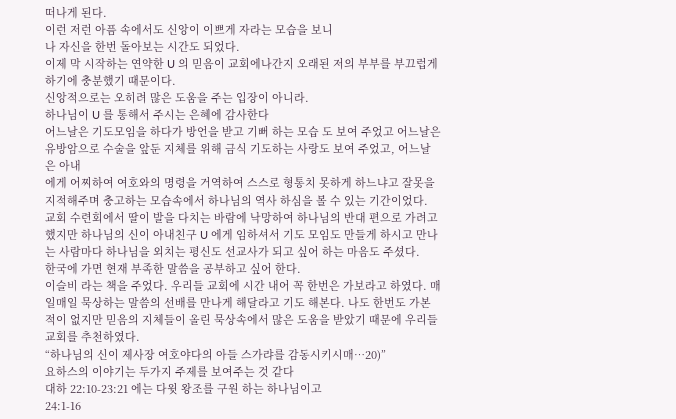떠나게 된다.
이런 저런 아픔 속에서도 신앙이 이쁘게 자라는 모습을 보니
나 자신을 한번 돌아보는 시간도 되었다.
이제 막 시작하는 연약한 U 의 믿음이 교회에나간지 오래된 저의 부부를 부끄럽게 하기에 충분했기 때문이다.
신앙적으로는 오히려 많은 도움을 주는 입장이 아니라.
하나님이 U 를 통해서 주시는 은혜에 감사한다
어느날은 기도모임을 하다가 방언을 받고 기뻐 하는 모습 도 보여 주었고 어느날은 유방암으로 수술을 앞둔 지체를 위해 금식 기도하는 사랑도 보여 주었고, 어느날은 아내
에게 어찌하여 여호와의 명령을 거역하여 스스로 형통치 못하게 하느냐고 잘못을 지적해주며 충고하는 모습속에서 하나님의 역사 하심을 볼 수 있는 기간이었다. 교회 수련회에서 딸이 발을 다치는 바람에 낙망하여 하나님의 반대 편으로 가려고 했지만 하나님의 신이 아내친구 U 에게 임하셔서 기도 모임도 만들게 하시고 만나는 사람마다 하나님을 외치는 평신도 선교사가 되고 싶어 하는 마음도 주셨다.
한국에 가면 현재 부족한 말씀을 공부하고 싶어 한다.
이슬비 라는 책을 주었다. 우리들 교회에 시간 내어 꼭 한번은 가보라고 하였다. 매일매일 묵상하는 말씀의 선배를 만나게 해달라고 기도 해본다. 나도 한번도 가본적이 없지만 믿음의 지체들이 올린 묵상속에서 많은 도움을 받았기 때문에 우리들 교회를 추천하였다.
“하나님의 신이 제사장 여호야다의 아들 스가랴를 감동시키시매…20)”
요하스의 이야기는 두가지 주제를 보여주는 것 같다
대하 22:10-23:21 에는 다윗 왕조를 구원 하는 하나님이고
24:1-16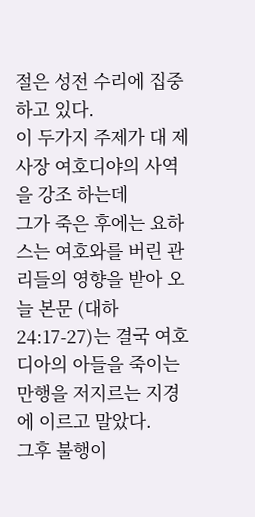절은 성전 수리에 집중하고 있다.
이 두가지 주제가 대 제사장 여호디야의 사역을 강조 하는데
그가 죽은 후에는 요하스는 여호와를 버린 관리들의 영향을 받아 오늘 본문 (대하24:17-27)는 결국 여호디아의 아들을 죽이는 만행을 저지르는 지경에 이르고 말았다.
그후 불행이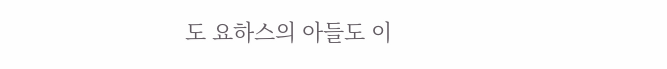도 요하스의 아들도 이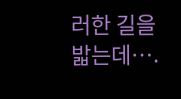러한 길을 밟는데….